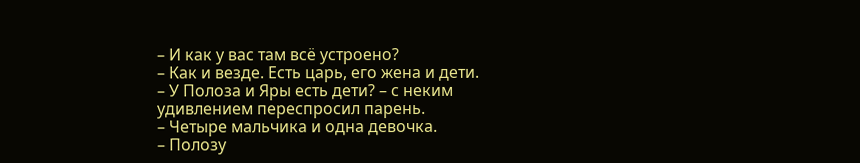– И как у вас там всё устроено?
– Как и везде. Есть царь, его жена и дети.
– У Полоза и Яры есть дети? – с неким удивлением переспросил парень.
– Четыре мальчика и одна девочка.
– Полозу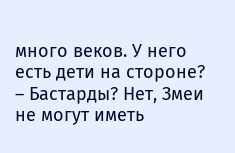много веков. У него есть дети на стороне?
– Бастарды? Нет, Змеи не могут иметь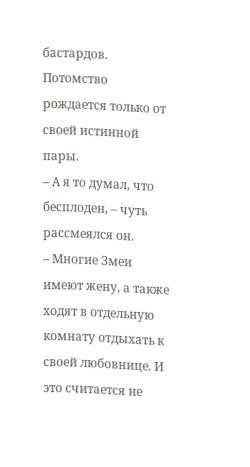бастардов. Потомство рождается только от своей истинной пары.
– А я то думал, что бесплоден, – чуть рассмеялся он.
– Многие Змеи имеют жену, а также ходят в отдельную комнату отдыхать к своей любовнице. И это считается не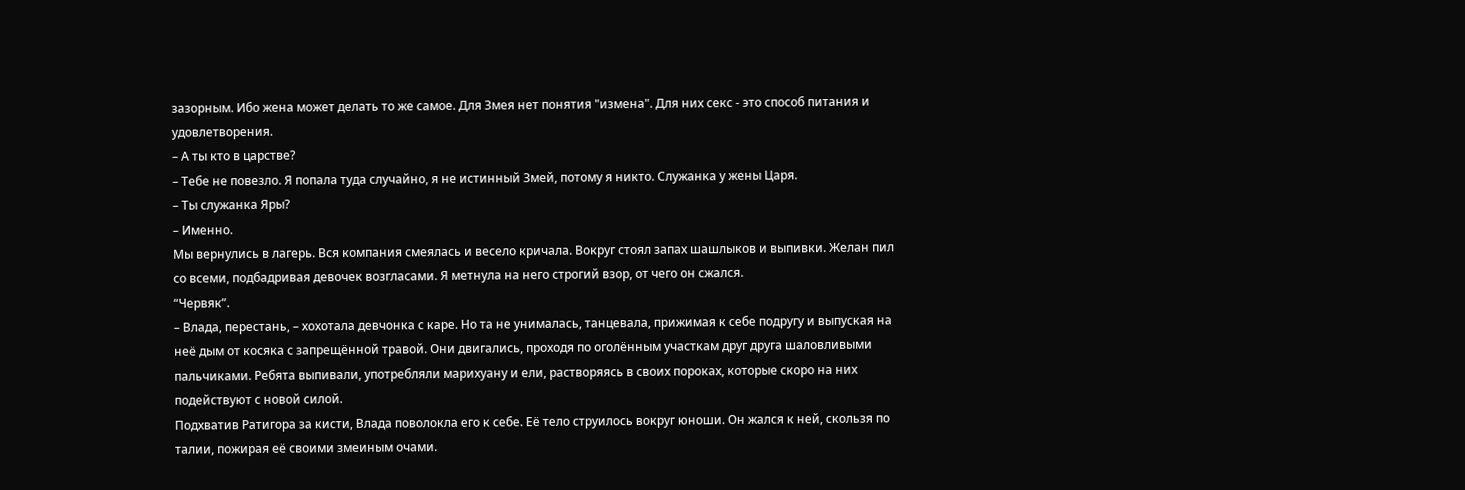зазорным. Ибо жена может делать то же самое. Для Змея нет понятия "измена". Для них секс - это способ питания и удовлетворения.
– А ты кто в царстве?
– Тебе не повезло. Я попала туда случайно, я не истинный Змей, потому я никто. Служанка у жены Царя.
– Ты служанка Яры?
– Именно.
Мы вернулись в лагерь. Вся компания смеялась и весело кричала. Вокруг стоял запах шашлыков и выпивки. Желан пил со всеми, подбадривая девочек возгласами. Я метнула на него строгий взор, от чего он сжался.
“Червяк”.
– Влада, перестань, – хохотала девчонка с каре. Но та не унималась, танцевала, прижимая к себе подругу и выпуская на неё дым от косяка с запрещённой травой. Они двигались, проходя по оголённым участкам друг друга шаловливыми пальчиками. Ребята выпивали, употребляли марихуану и ели, растворяясь в своих пороках, которые скоро на них подействуют с новой силой.
Подхватив Ратигора за кисти, Влада поволокла его к себе. Её тело струилось вокруг юноши. Он жался к ней, скользя по талии, пожирая её своими змеиным очами.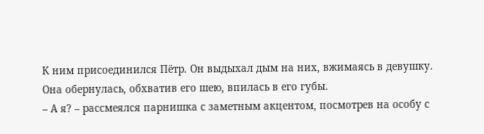К ним присоединился Пётр. Он выдыхал дым на них, вжимаясь в девушку. Она обернулась, обхватив его шею, впилась в его губы.
– А я? – рассмеялся парнишка с заметным акцентом, посмотрев на особу с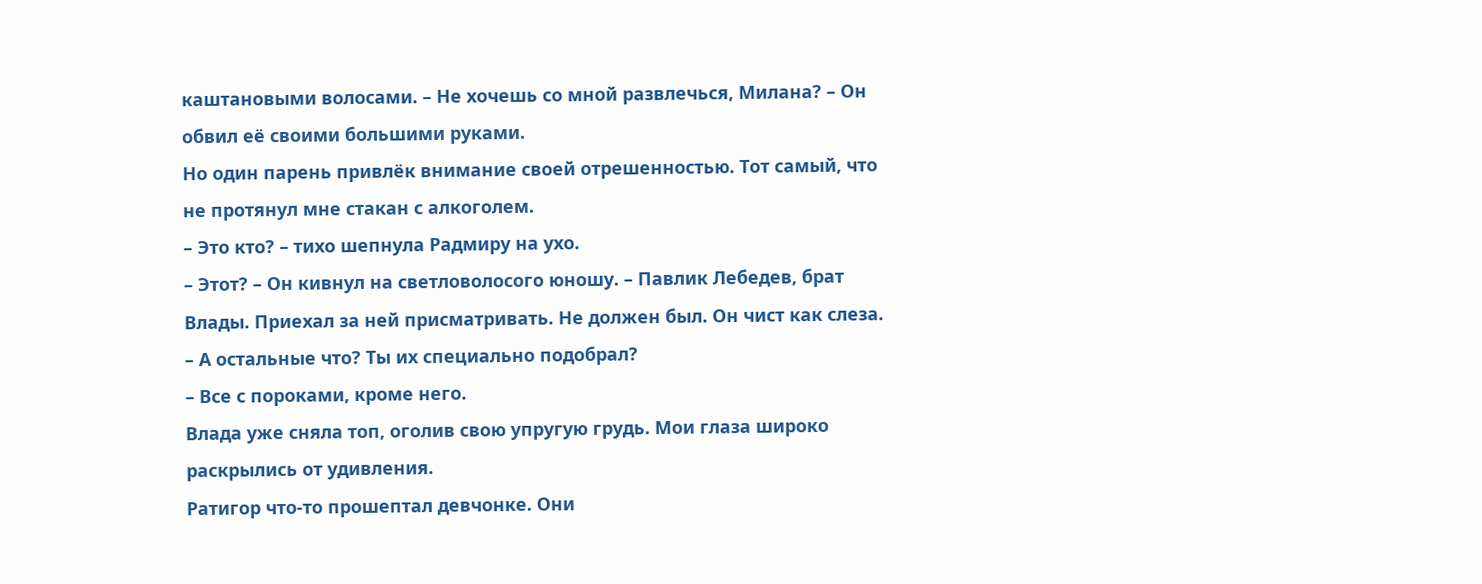каштановыми волосами. – Не хочешь со мной развлечься, Милана? – Он обвил её своими большими руками.
Но один парень привлёк внимание своей отрешенностью. Тот самый, что не протянул мне стакан с алкоголем.
– Это кто? – тихо шепнула Радмиру на ухо.
– Этот? – Он кивнул на светловолосого юношу. – Павлик Лебедев, брат Влады. Приехал за ней присматривать. Не должен был. Он чист как слеза.
– А остальные что? Ты их специально подобрал?
– Все с пороками, кроме него.
Влада уже сняла топ, оголив свою упругую грудь. Мои глаза широко раскрылись от удивления.
Ратигор что-то прошептал девчонке. Они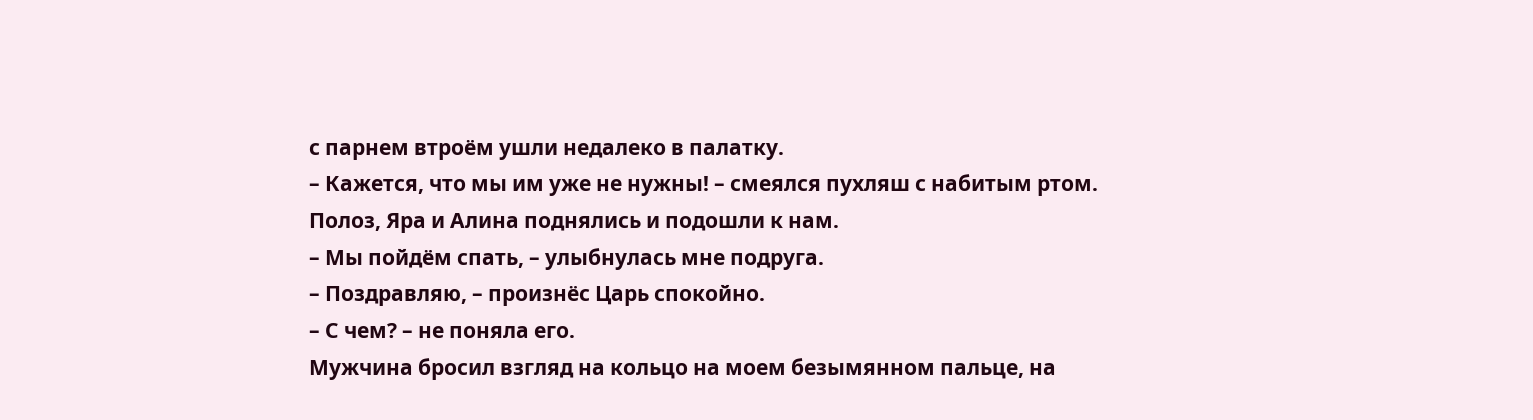с парнем втроём ушли недалеко в палатку.
– Кажется, что мы им уже не нужны! – смеялся пухляш с набитым ртом.
Полоз, Яра и Алина поднялись и подошли к нам.
– Мы пойдём спать, – улыбнулась мне подруга.
– Поздравляю, – произнёс Царь спокойно.
– С чем? – не поняла его.
Мужчина бросил взгляд на кольцо на моем безымянном пальце, на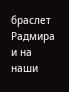браслет Радмира и на наши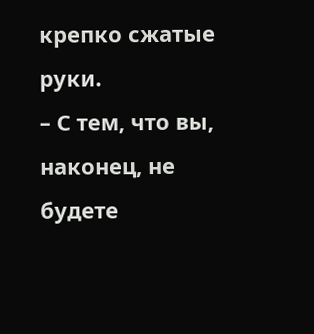крепко сжатые руки.
– С тем, что вы, наконец, не будете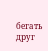бегать друг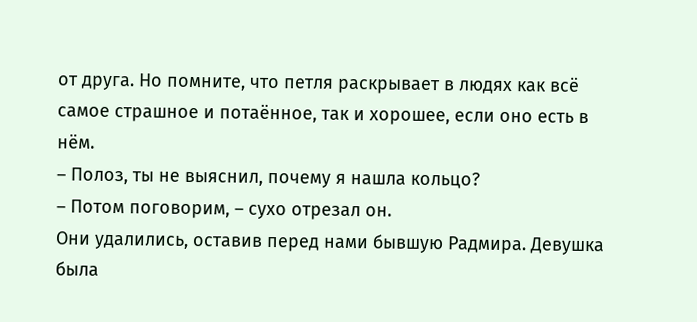от друга. Но помните, что петля раскрывает в людях как всё самое страшное и потаённое, так и хорошее, если оно есть в нём.
– Полоз, ты не выяснил, почему я нашла кольцо?
– Потом поговорим, – сухо отрезал он.
Они удалились, оставив перед нами бывшую Радмира. Девушка была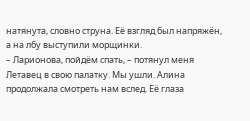натянута, словно струна. Её взгляд был напряжён, а на лбу выступили морщинки.
– Ларионова, пойдём спать, – потянул меня Летавец в свою палатку. Мы ушли. Алина продолжала смотреть нам вслед. Её глаза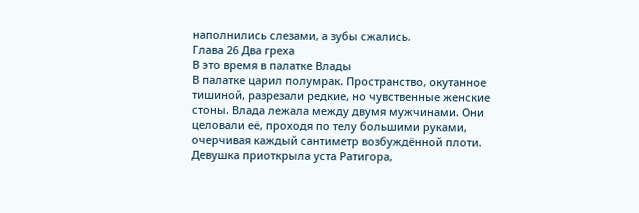наполнились слезами, а зубы сжались.
Глава 26 Два греха
В это время в палатке Влады
В палатке царил полумрак. Пространство, окутанное тишиной, разрезали редкие, но чувственные женские стоны. Влада лежала между двумя мужчинами. Они целовали её, проходя по телу большими руками, очерчивая каждый сантиметр возбуждённой плоти. Девушка приоткрыла уста Ратигора,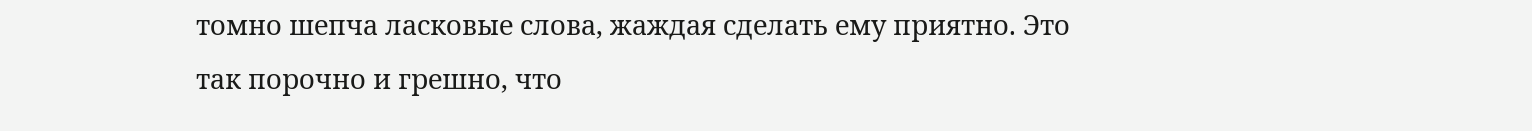томно шепча ласковые слова, жаждая сделать ему приятно. Это так порочно и грешно, что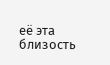её эта близость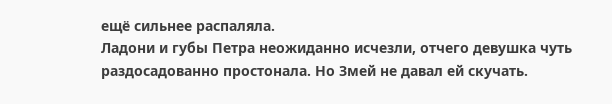ещё сильнее распаляла.
Ладони и губы Петра неожиданно исчезли, отчего девушка чуть раздосадованно простонала. Но Змей не давал ей скучать.